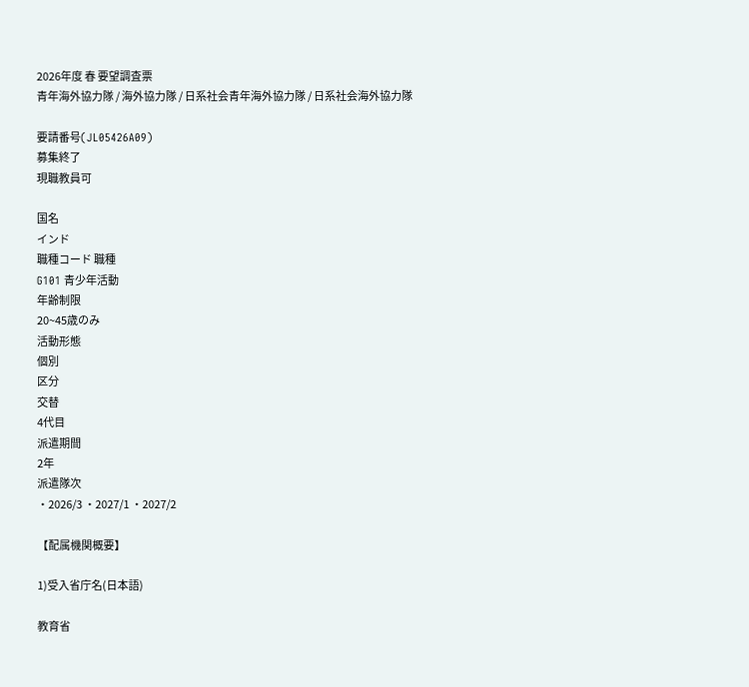2026年度 春 要望調査票
青年海外協力隊 / 海外協力隊 / 日系社会青年海外協力隊 / 日系社会海外協力隊

要請番号(JL05426A09)
募集終了
現職教員可

国名
インド
職種コード 職種
G101 青少年活動
年齢制限
20~45歳のみ
活動形態
個別
区分
交替
4代目
派遣期間
2年
派遣隊次
・2026/3 ・2027/1 ・2027/2

【配属機関概要】

1)受入省庁名(日本語)

教育省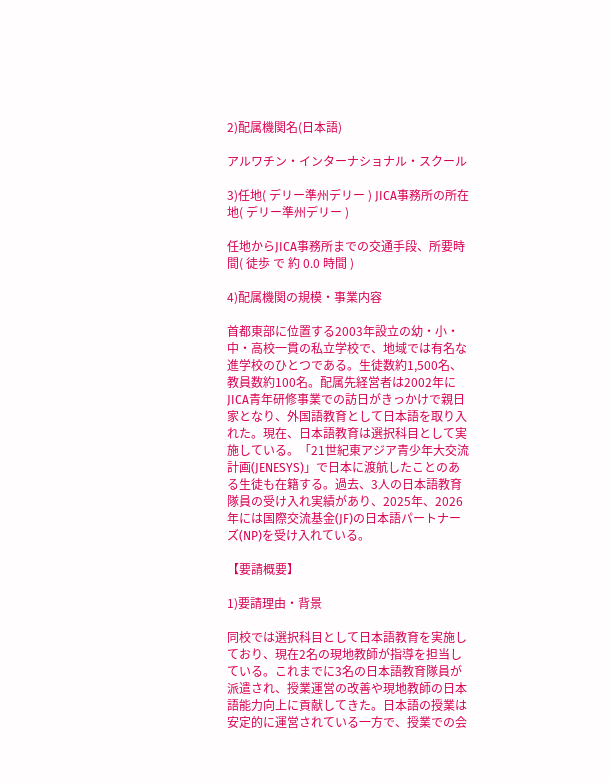2)配属機関名(日本語)

アルワチン・インターナショナル・スクール

3)任地( デリー準州デリー ) JICA事務所の所在地( デリー準州デリー )

任地からJICA事務所までの交通手段、所要時間( 徒歩 で 約 0.0 時間 )

4)配属機関の規模・事業内容

首都東部に位置する2003年設立の幼・小・中・高校一貫の私立学校で、地域では有名な進学校のひとつである。生徒数約1,500名、教員数約100名。配属先経営者は2002年にJICA青年研修事業での訪日がきっかけで親日家となり、外国語教育として日本語を取り入れた。現在、日本語教育は選択科目として実施している。「21世紀東アジア青少年大交流計画(JENESYS)」で日本に渡航したことのある生徒も在籍する。過去、3人の日本語教育隊員の受け入れ実績があり、2025年、2026年には国際交流基金(JF)の日本語パートナーズ(NP)を受け入れている。

【要請概要】

1)要請理由・背景

同校では選択科目として日本語教育を実施しており、現在2名の現地教師が指導を担当している。これまでに3名の日本語教育隊員が派遣され、授業運営の改善や現地教師の日本語能力向上に貢献してきた。日本語の授業は安定的に運営されている一方で、授業での会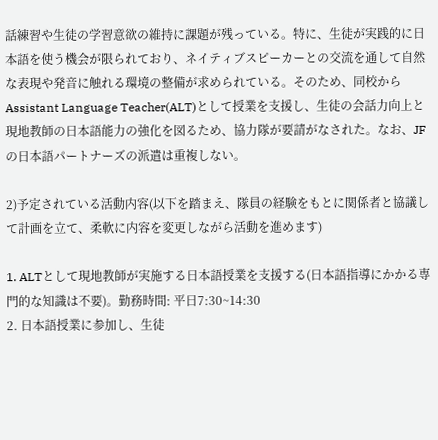話練習や生徒の学習意欲の維持に課題が残っている。特に、生徒が実践的に日本語を使う機会が限られており、ネイティブスピーカーとの交流を通して自然な表現や発音に触れる環境の整備が求められている。そのため、同校からAssistant Language Teacher(ALT)として授業を支援し、生徒の会話力向上と現地教師の日本語能力の強化を図るため、協力隊が要請がなされた。なお、JFの日本語パートナーズの派遣は重複しない。

2)予定されている活動内容(以下を踏まえ、隊員の経験をもとに関係者と協議して計画を立て、柔軟に内容を変更しながら活動を進めます)

1. ALTとして現地教師が実施する日本語授業を支援する(日本語指導にかかる専門的な知識は不要)。勤務時間: 平日7:30~14:30
2. 日本語授業に参加し、生徒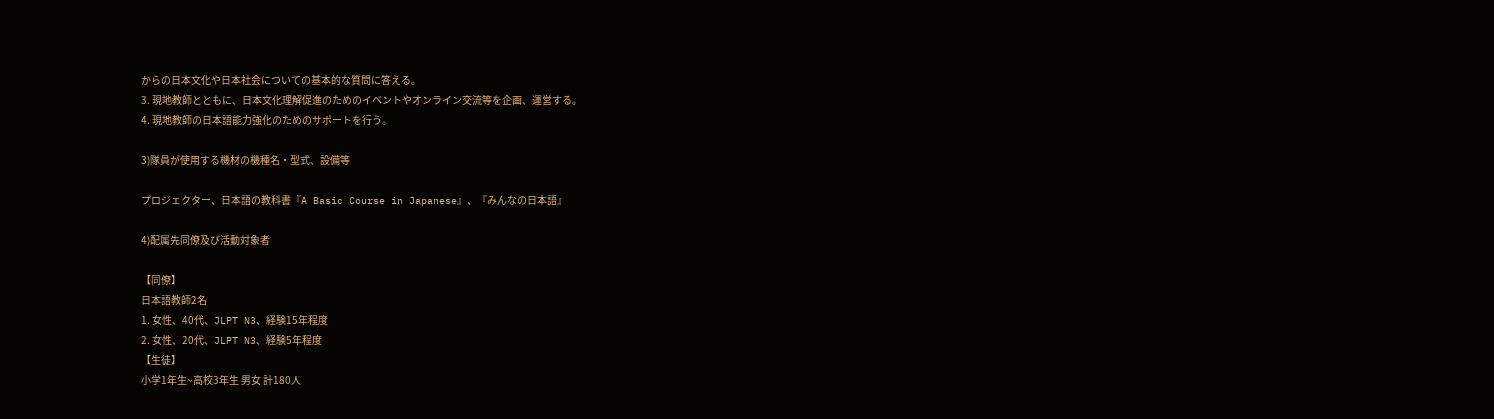からの日本文化や日本社会についての基本的な質問に答える。
3. 現地教師とともに、日本文化理解促進のためのイベントやオンライン交流等を企画、運営する。
4. 現地教師の日本語能力強化のためのサポートを行う。

3)隊員が使用する機材の機種名・型式、設備等

プロジェクター、日本語の教科書『A Basic Course in Japanese』、『みんなの日本語』

4)配属先同僚及び活動対象者

【同僚】
日本語教師2名
1. 女性、40代、JLPT N3、経験15年程度
2. 女性、20代、JLPT N3、経験5年程度
【生徒】
小学1年生~高校3年生 男女 計180人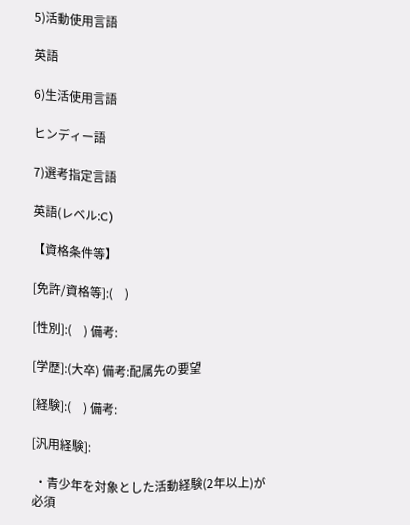5)活動使用言語

英語

6)生活使用言語

ヒンディー語

7)選考指定言語

英語(レベル:C)

【資格条件等】

[免許/資格等]:(    )

[性別]:(    ) 備考:

[学歴]:(大卒) 備考:配属先の要望

[経験]:(    ) 備考:

[汎用経験]:

 ・青少年を対象とした活動経験(2年以上)が必須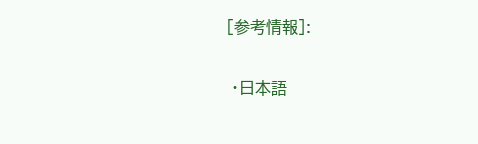[参考情報]:

 ・日本語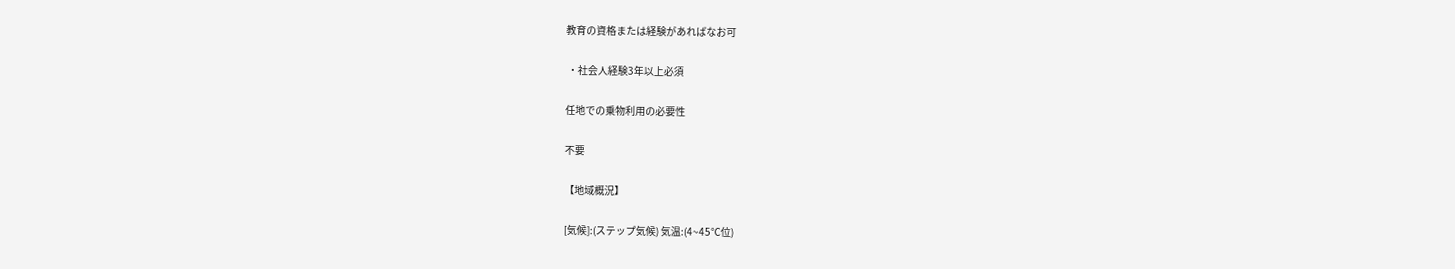教育の資格または経験があればなお可

 ・社会人経験3年以上必須

任地での乗物利用の必要性

不要

【地域概況】

[気候]:(ステップ気候) 気温:(4~45℃位)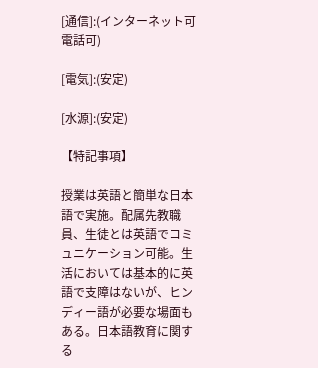[通信]:(インターネット可  電話可)

[電気]:(安定)

[水源]:(安定)

【特記事項】

授業は英語と簡単な日本語で実施。配属先教職員、生徒とは英語でコミュニケーション可能。生活においては基本的に英語で支障はないが、ヒンディー語が必要な場面もある。日本語教育に関する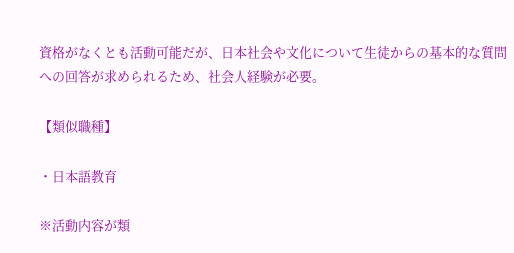資格がなくとも活動可能だが、日本社会や文化について生徒からの基本的な質問への回答が求められるため、社会人経験が必要。

【類似職種】

・日本語教育

※活動内容が類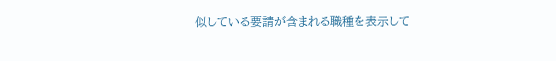似している要請が含まれる職種を表示して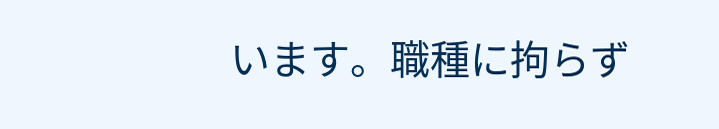います。職種に拘らず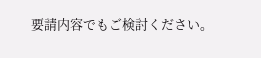要請内容でもご検討ください。